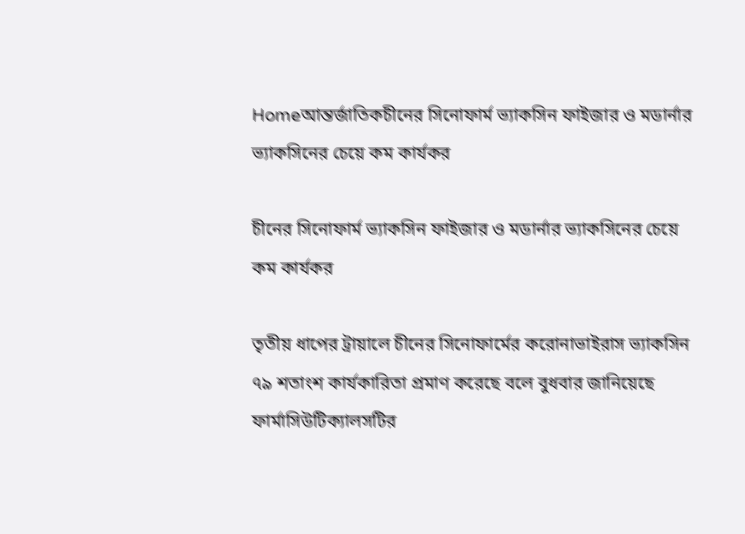Homeআন্তর্জাতিকচীনের সিনোফার্ম ভ্যাকসিন ফাইজার ও মডার্নার ভ্যাকসিনের চেয়ে কম কার্যকর

চীনের সিনোফার্ম ভ্যাকসিন ফাইজার ও মডার্নার ভ্যাকসিনের চেয়ে কম কার্যকর

তৃতীয় ধাপের ট্রায়ালে চীনের সিনোফার্মের করোনাভাইরাস ভ্যাকসিন ৭৯ শতাংশ কার্যকারিতা প্রমাণ করেছে বলে বুধবার জানিয়েছে ফার্মাসিউটিক্যালসটির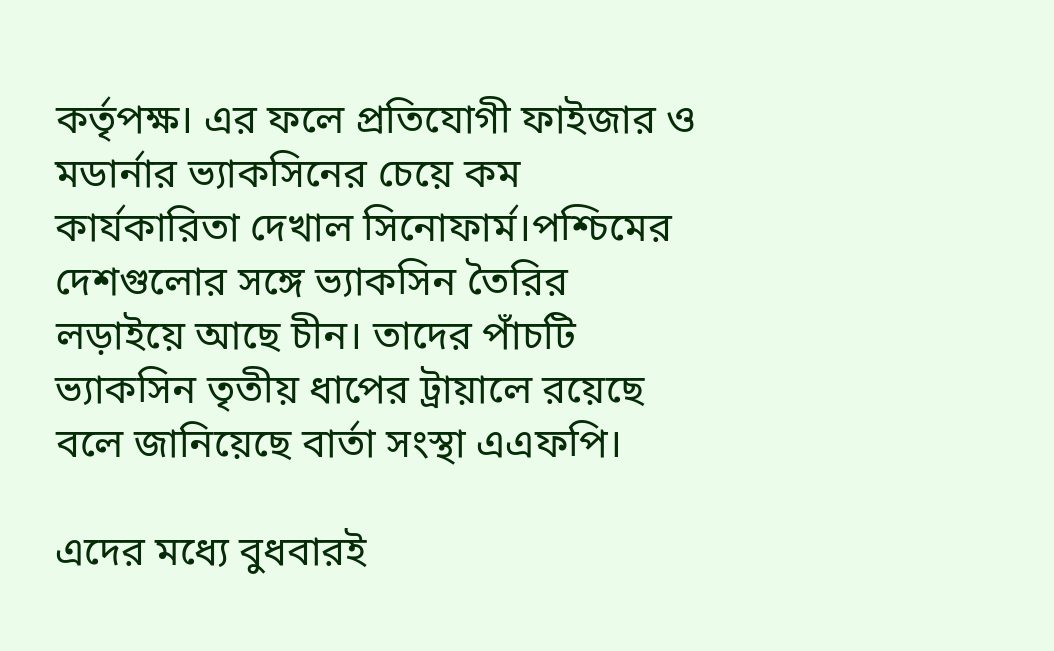কর্তৃপক্ষ। এর ফলে প্রতিযোগী ফাইজার ও মডার্নার ভ্যাকসিনের চেয়ে কম কার্যকারিতা দেখাল সিনোফার্ম।পশ্চিমের দেশগুলোর সঙ্গে ভ্যাকসিন তৈরির লড়াইয়ে আছে চীন। তাদের পাঁচটি ভ্যাকসিন তৃতীয় ধাপের ট্রায়ালে রয়েছে বলে জানিয়েছে বার্তা সংস্থা এএফপি।

এদের মধ্যে বুধবারই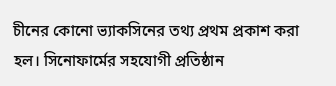চীনের কোনো ভ্যাকসিনের তথ্য প্রথম প্রকাশ করা হল। সিনোফার্মের সহযোগী প্রতিষ্ঠান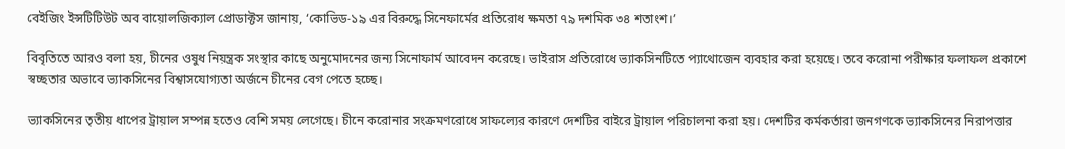বেইজিং ইন্সটিটিউট অব বায়োলজিক্যাল প্রোডাক্টস জানায়, ‘কোভিড-১৯ এর বিরুদ্ধে সিনেফার্মের প্রতিরোধ ক্ষমতা ৭৯ দশমিক ৩৪ শতাংশ।’

বিবৃতিতে আরও বলা হয়, চীনের ওষুধ নিয়ন্ত্রক সংস্থার কাছে অনুমোদনের জন্য সিনোফার্ম আবেদন করেছে। ভাইরাস প্রতিরোধে ভ্যাকসিনটিতে প্যাথোজেন ব্যবহার করা হয়েছে। তবে করোনা পরীক্ষার ফলাফল প্রকাশে স্বচ্ছতার অভাবে ভ্যাকসিনের বিশ্বাসযোগ্যতা অর্জনে চীনের বেগ পেতে হচ্ছে।

ভ্যাকসিনের তৃতীয় ধাপের ট্রায়াল সম্পন্ন হতেও বেশি সময় লেগেছে। চীনে করোনার সংক্রমণরোধে সাফল্যের কারণে দেশটির বাইরে ট্রায়াল পরিচালনা করা হয়। দেশটির কর্মকর্তারা জনগণকে ভ্যাকসিনের নিরাপত্তার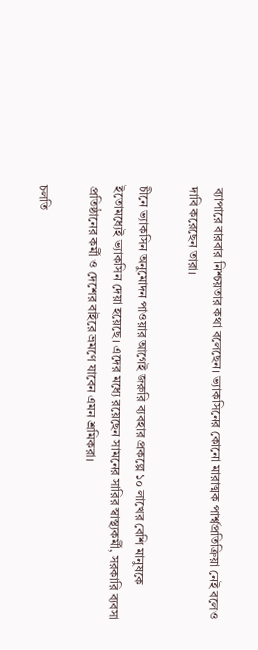ব্যাপারে বারবার নিশ্চয়তার কথা বলেছেন। ভ্যাকসিনের কোনো মারাত্মক পার্শ্বপ্রতিক্রিয়া নেই বলেও দাবি করেছেন তারা।

চীনে ভ্যাকসিন অনুমোদন পাওয়ার আগেই জরুরি ব্যবহার প্রকল্পে ১০ লাখের বেশি মানুষকে ইতোমধ্যেই ভ্যাকসিন দেয়া হয়েছে। এদের মধ্যে রয়েছেন সামনের সারির স্বাস্থ্যকর্মী, সরকারি ব্যবসা প্রতিষ্ঠানের কর্মী ও দেশের বাইরে ভ্রমণে যাবেন এমন শ্রমিকরা।

চলতি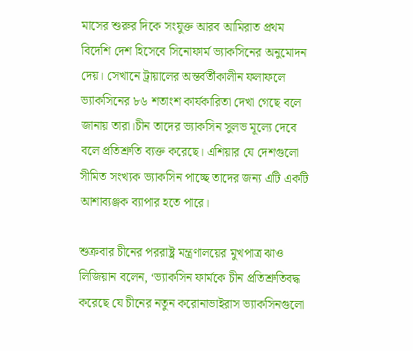মাসের শুরুর দিকে সংযুক্ত আরব আমিরাত প্রথম বিদেশি দেশ হিসেবে সিনোফার্ম ভ্যাকসিনের অনুমোদন দেয়। সেখানে ট্রায়ালের অন্তর্বর্তীকালীন ফলাফলে ভ্যাকসিনের ৮৬ শতাংশ কার্যকারিতা দেখা গেছে বলে জানায় তারা।চীন তাদের ভ্যাকসিন সুলভ মূল্যে দেবে বলে প্রতিশ্রুতি ব্যক্ত করেছে। এশিয়ার যে দেশগুলো সীমিত সংখ্যক ভ্যাকসিন পাচ্ছে তাদের জন্য এটি একটি আশাব্যঞ্জক ব্যাপার হতে পারে।

শুক্রবার চীনের পররাষ্ট্র মন্ত্রণালয়ের মুখপাত্র ঝাও লিজিয়ান বলেন, ‘ভ্যাকসিন ফার্মকে চীন প্রতিশ্রুতিবদ্ধ করেছে যে চীনের নতুন করোনাভাইরাস ভ্যাকসিনগুলো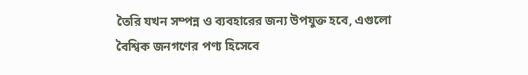তৈরি যখন সম্পন্ন ও ব্যবহারের জন্য উপযুক্ত হবে, এগুলো বৈশ্বিক জনগণের পণ্য হিসেবে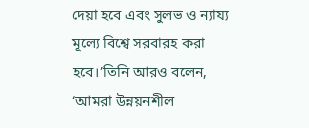দেয়া হবে এবং সুলভ ও ন্যায্য মূল্যে বিশ্বে সরবারহ করা হবে।’তিনি আরও বলেন, ‘আমরা উন্নয়নশীল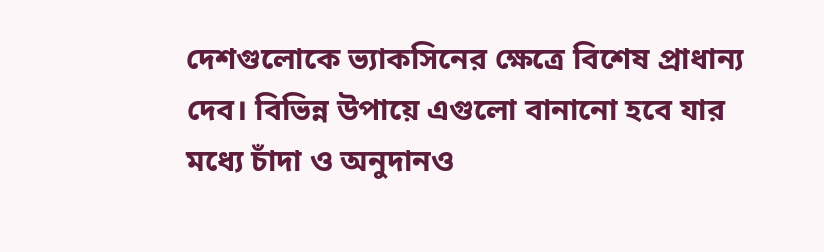দেশগুলোকে ভ্যাকসিনের ক্ষেত্রে বিশেষ প্রাধান্য দেব। বিভিন্ন উপায়ে এগুলো বানানো হবে যার মধ্যে চাঁদা ও অনুদানও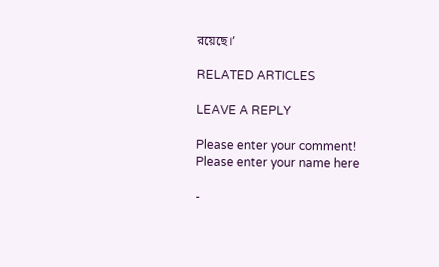রয়েছে।’

RELATED ARTICLES

LEAVE A REPLY

Please enter your comment!
Please enter your name here

-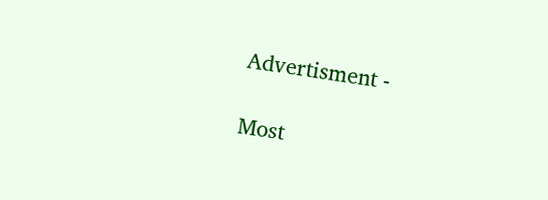Advertisment -

Most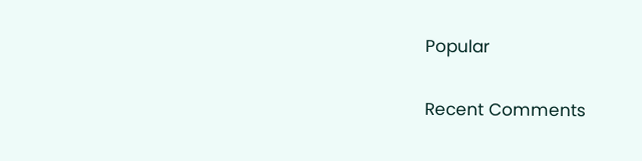Popular

Recent Comments